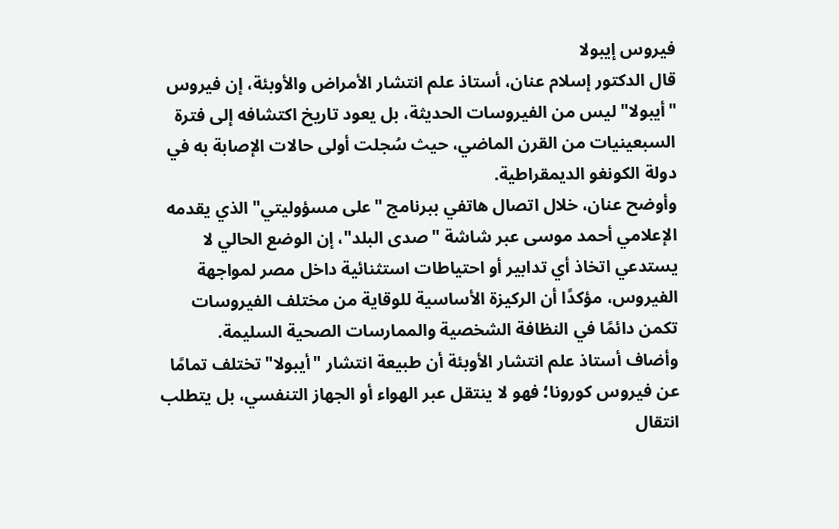فيروس إيبولا
قال الدكتور إسلام عنان، أستاذ علم انتشار الأمراض والأوبئة، إن فيروس "أيبولا" ليس من الفيروسات الحديثة، بل يعود تاريخ اكتشافه إلى فترة السبعينيات من القرن الماضي، حيث سُجلت أولى حالات الإصابة به في دولة الكونغو الديمقراطية.
وأوضح عنان، خلال اتصال هاتفي ببرنامج "على مسؤوليتي" الذي يقدمه الإعلامي أحمد موسى عبر شاشة "صدى البلد"، إن الوضع الحالي لا يستدعي اتخاذ أي تدابير أو احتياطات استثنائية داخل مصر لمواجهة الفيروس، مؤكدًا أن الركيزة الأساسية للوقاية من مختلف الفيروسات تكمن دائمًا في النظافة الشخصية والممارسات الصحية السليمة.
وأضاف أستاذ علم انتشار الأوبئة أن طبيعة انتشار "أيبولا" تختلف تمامًا عن فيروس كورونا؛ فهو لا ينتقل عبر الهواء أو الجهاز التنفسي، بل يتطلب انتقال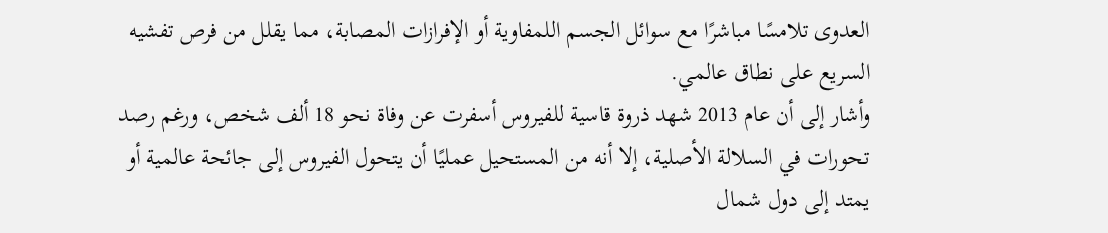العدوى تلامسًا مباشرًا مع سوائل الجسم اللمفاوية أو الإفرازات المصابة، مما يقلل من فرص تفشيه السريع على نطاق عالمي.
وأشار إلى أن عام 2013 شهد ذروة قاسية للفيروس أسفرت عن وفاة نحو 18 ألف شخص، ورغم رصد تحورات في السلالة الأصلية، إلا أنه من المستحيل عمليًا أن يتحول الفيروس إلى جائحة عالمية أو يمتد إلى دول شمال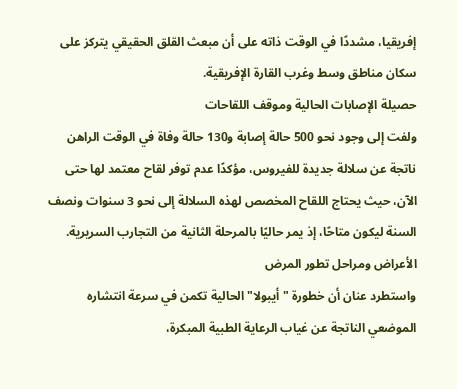إفريقيا، مشددًا في الوقت ذاته على أن مبعث القلق الحقيقي يتركز على سكان مناطق وسط وغرب القارة الإفريقية.
حصيلة الإصابات الحالية وموقف اللقاحات
ولفت إلى وجود نحو 500 حالة إصابة و130 حالة وفاة في الوقت الراهن ناتجة عن سلالة جديدة للفيروس، مؤكدًا عدم توفر لقاح معتمد لها حتى الآن، حيث يحتاج اللقاح المخصص لهذه السلالة إلى نحو 3 سنوات ونصف السنة ليكون متاحًا، إذ يمر حاليًا بالمرحلة الثانية من التجارب السريرية.
الأعراض ومراحل تطور المرض
واستطرد عنان أن خطورة "أيبولا" الحالية تكمن في سرعة انتشاره الموضعي الناتجة عن غياب الرعاية الطبية المبكرة،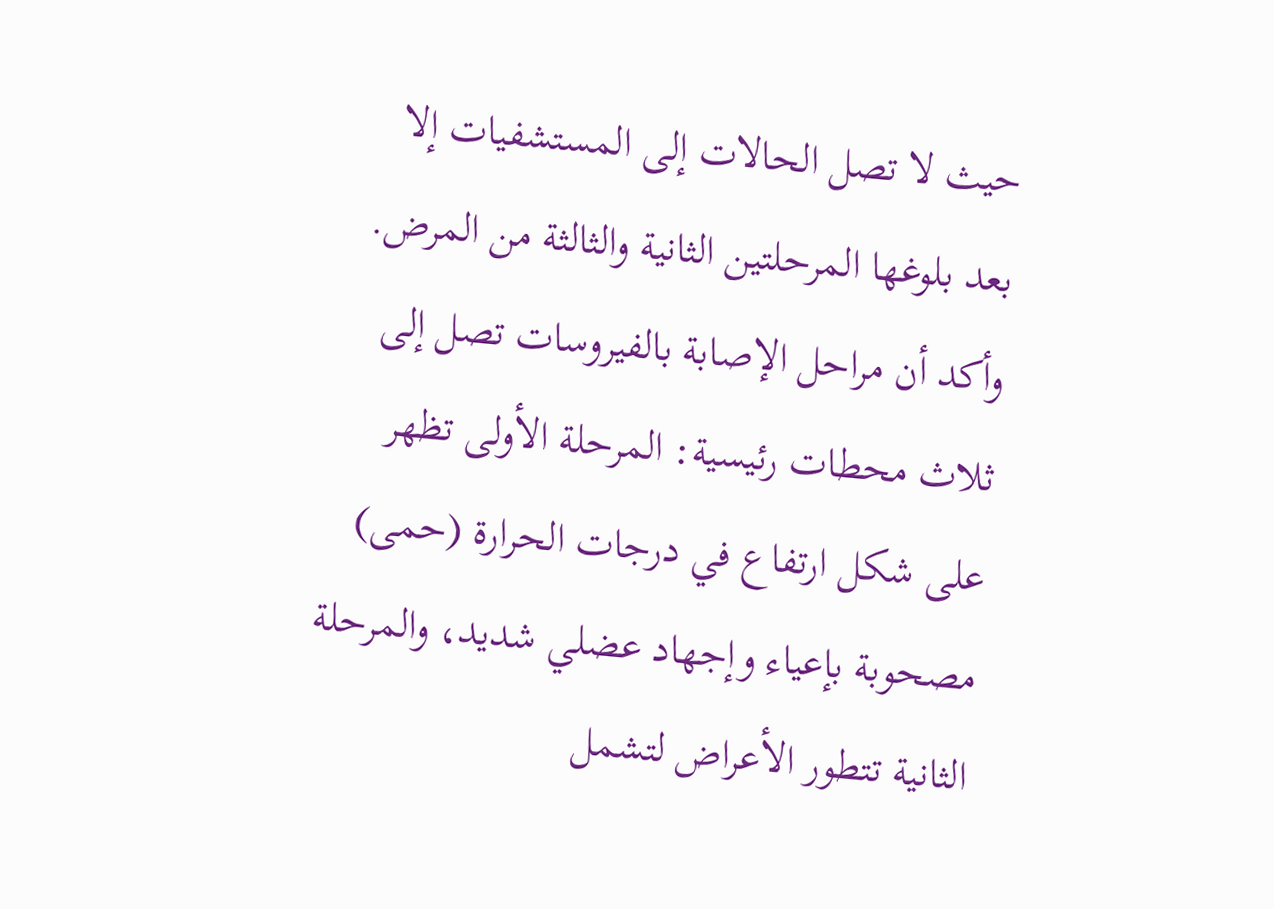حيث لا تصل الحالات إلى المستشفيات إلا بعد بلوغها المرحلتين الثانية والثالثة من المرض.
وأكد أن مراحل الإصابة بالفيروسات تصل إلى ثلاث محطات رئيسية: المرحلة الأولى تظهر على شكل ارتفاع في درجات الحرارة (حمى) مصحوبة بإعياء وإجهاد عضلي شديد، والمرحلة الثانية تتطور الأعراض لتشمل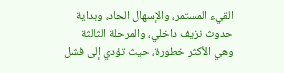القيء المستمر، والإسهال الحاد، وبداية حدوث نزيف داخلي، والمرحلة الثالثة وهي الأكثر خطورة، حيث تؤدي إلى فشل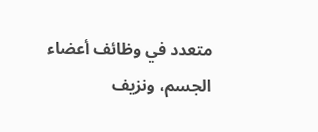متعدد في وظائف أعضاء الجسم، ونزيف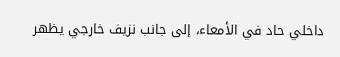داخلي حاد في الأمعاء، إلى جانب نزيف خارجي يظهر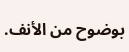بوضوح من الأنف.